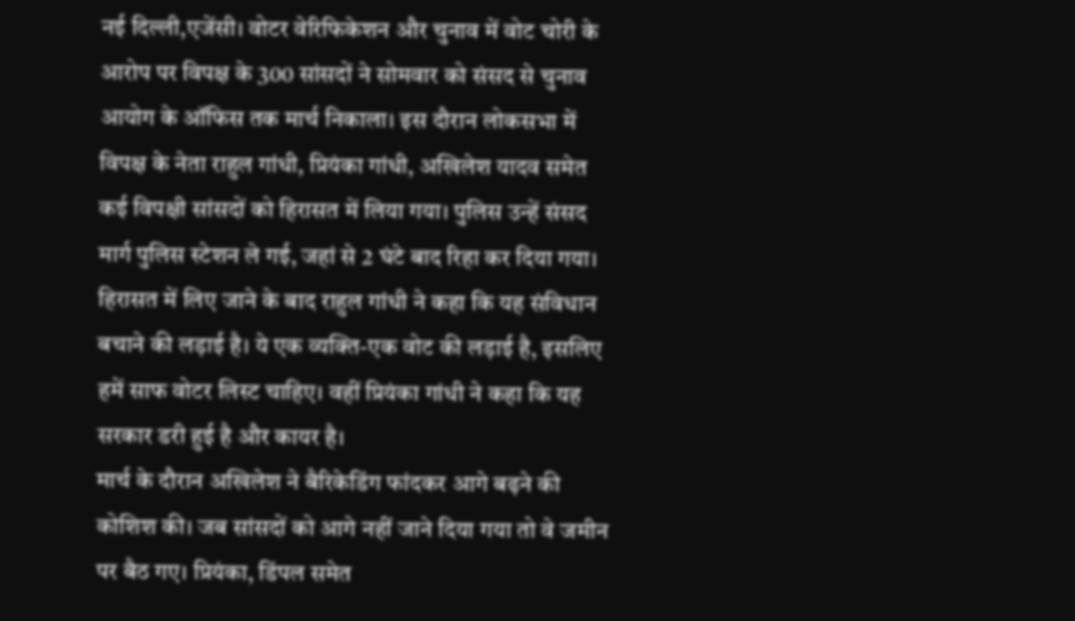नई दिल्ली,एजेंसी। वोटर वेरिफिकेशन और चुनाव में वोट चोरी के आरोप पर विपक्ष के 300 सांसदों ने सोमवार को संसद से चुनाव आयोग के ऑफिस तक मार्च निकाला। इस दौरान लोकसभा में विपक्ष के नेता राहुल गांधी, प्रियंका गांधी, अखिलेश यादव समेत कई विपक्षी सांसदों को हिरासत में लिया गया। पुलिस उन्हें संसद मार्ग पुलिस स्टेशन ले गई, जहां से 2 घंटे बाद रिहा कर दिया गया।
हिरासत में लिए जाने के बाद राहुल गांधी ने कहा कि यह संविधान बचाने की लड़ाई है। ये एक व्यक्ति-एक वोट की लड़ाई है, इसलिए हमें साफ वोटर लिस्ट चाहिए। वहीं प्रियंका गांधी ने कहा कि यह सरकार डरी हुई है और कायर है।
मार्च के दौरान अखिलेश ने बैरिकेडिंग फांदकर आगे बढ़ने की कोशिश की। जब सांसदों को आगे नहीं जाने दिया गया तो वे जमीन पर बैठ गए। प्रियंका, डिंपल समेत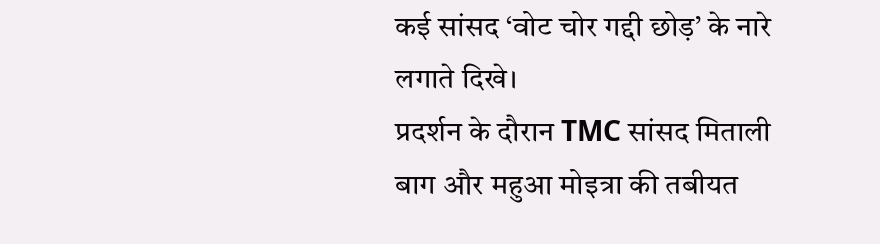कई सांसद ‘वोट चोर गद्दी छोड़’ के नारे लगाते दिखे।
प्रदर्शन के दौरान TMC सांसद मिताली बाग और महुआ मोइत्रा की तबीयत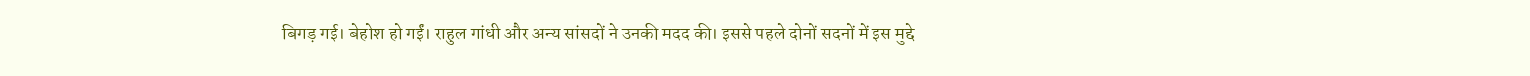बिगड़ गई। बेहोश हो गईं। राहुल गांधी और अन्य सांसदों ने उनकी मदद की। इससे पहले दोनों सदनों में इस मुद्दे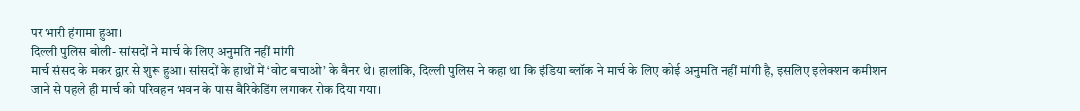पर भारी हंगामा हुआ।
दिल्ली पुलिस बोली- सांसदों ने मार्च के लिए अनुमति नहीं मांगी
मार्च संसद के मकर द्वार से शुरू हुआ। सांसदों के हाथों में ‘वोट बचाओ’ के बैनर थे। हालांकि, दिल्ली पुलिस ने कहा था कि इंडिया ब्लॉक ने मार्च के लिए कोई अनुमति नहीं मांगी है, इसलिए इलेक्शन कमीशन जाने से पहले ही मार्च को परिवहन भवन के पास बैरिकेडिंग लगाकर रोक दिया गया।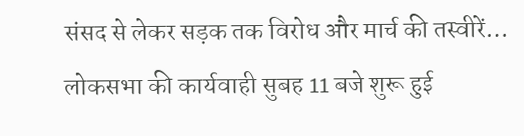संसद से लेकर सड़क तक विरोध और मार्च की तस्वीरें…
लोकसभा की कार्यवाही सुबह 11 बजे शुरू हुई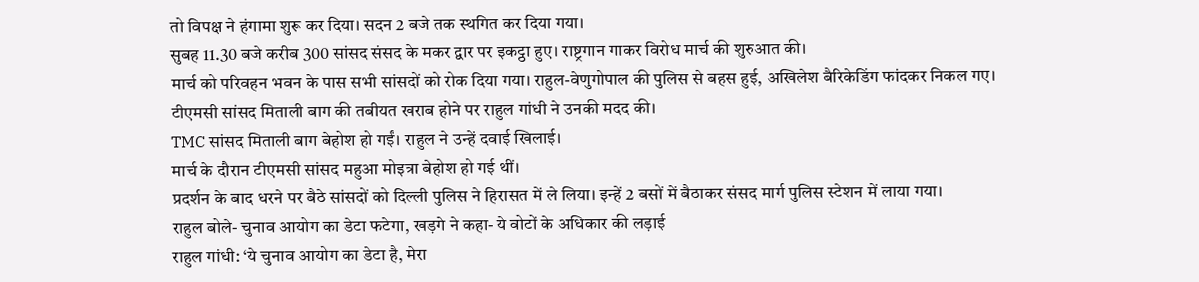तो विपक्ष ने हंगामा शुरू कर दिया। सदन 2 बजे तक स्थगित कर दिया गया।
सुबह 11.30 बजे करीब 300 सांसद संसद के मकर द्वार पर इकट्ठा हुए। राष्ट्रगान गाकर विरोध मार्च की शुरुआत की।
मार्च को परिवहन भवन के पास सभी सांसदों को रोक दिया गया। राहुल-वेणुगोपाल की पुलिस से बहस हुई, अखिलेश बैरिकेडिंग फांदकर निकल गए।
टीएमसी सांसद मिताली बाग की तबीयत खराब होने पर राहुल गांधी ने उनकी मदद की।
TMC सांसद मिताली बाग बेहोश हो गईं। राहुल ने उन्हें दवाई खिलाई।
मार्च के दौरान टीएमसी सांसद महुआ मोइत्रा बेहोश हो गई थीं।
प्रदर्शन के बाद धरने पर बैठे सांसदों को दिल्ली पुलिस ने हिरासत में ले लिया। इन्हें 2 बसों में बैठाकर संसद मार्ग पुलिस स्टेशन में लाया गया।
राहुल बोले- चुनाव आयोग का डेटा फटेगा, खड़गे ने कहा- ये वोटों के अधिकार की लड़ाई
राहुल गांधी: ‘ये चुनाव आयोग का डेटा है, मेरा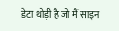डेटा थोड़ी है जो मैं साइन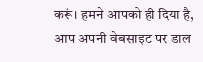करूं। हमने आपको ही दिया है, आप अपनी वेबसाइट पर डाल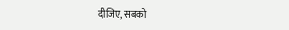दीजिए, सबको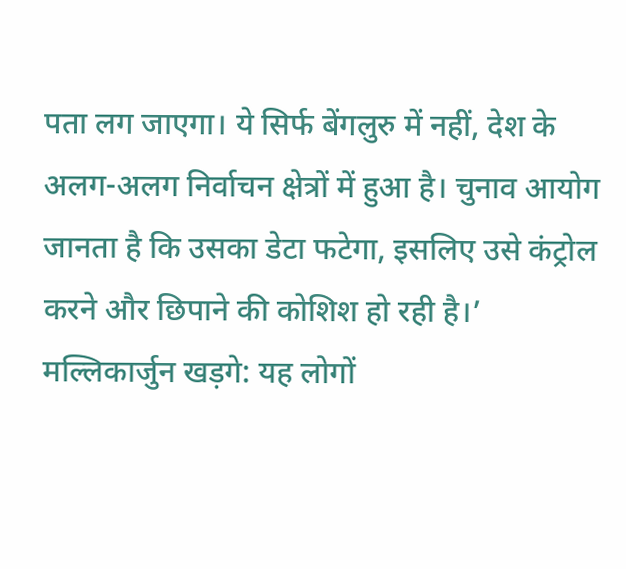पता लग जाएगा। ये सिर्फ बेंगलुरु में नहीं, देश के अलग-अलग निर्वाचन क्षेत्रों में हुआ है। चुनाव आयोग जानता है कि उसका डेटा फटेगा, इसलिए उसे कंट्रोल करने और छिपाने की कोशिश हो रही है।’
मल्लिकार्जुन खड़गे: यह लोगों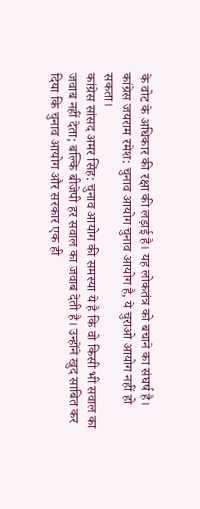के वोट के अधिकार की रक्षा की लड़ाई है। यह लोकतंत्र को बचाने का संघर्ष है।
कांग्रेस जयराम रमेश: चुनाव आयोग चुनाव आयोग है, ये चुराओ आयोग नहीं हो सकता।
कांग्रेस सांसद अमर सिंह: चुनाव आयोग की समस्या ये है कि वो किसी भी सवाल का जवाब नहीं देता; बल्कि बीजेपी हर सवाल का जवाब देती है। उन्होंने खुद साबित कर दिया कि चुनाव आयोग और सरकार एक ही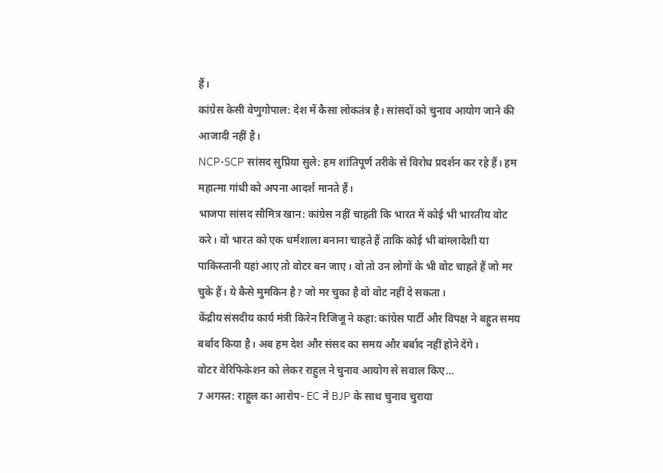हैं।
कांग्रेस केसी वेणुगोपाल: देश में कैसा लोकतंत्र है। सांसदों को चुनाव आयोग जाने की आजादी नहीं है।
NCP-SCP सांसद सुप्रिया सुले: हम शांतिपूर्ण तरीके से विरोध प्रदर्शन कर रहे हैं। हम महात्मा गांधी को अपना आदर्श मानते हैं।
भाजपा सांसद सौमित्र खान: कांग्रेस नहीं चाहती कि भारत में कोई भी भारतीय वोट करे। वो भारत को एक धर्मशाला बनाना चाहते हैं ताकि कोई भी बांग्लादेशी या पाकिस्तानी यहां आए तो वोटर बन जाए। वो तो उन लोगों के भी वोट चाहते हैं जो मर चुके हैं। ये कैसे मुमकिन है? जो मर चुका है वो वोट नहीं दे सकता।
केंद्रीय संसदीय कार्य मंत्री किरेन रिजिजू ने कहा: कांग्रेस पार्टी और विपक्ष ने बहुत समय बर्बाद किया है। अब हम देश और संसद का समय और बर्बाद नहीं होने देंगे।
वोटर वेरिफिकेशन को लेकर राहुल ने चुनाव आयोग से सवाल किए…
7 अगस्त: राहुल का आरोप- EC ने BJP के साथ चुनाव चुराया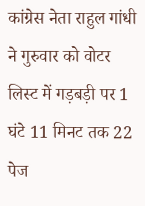कांग्रेस नेता राहुल गांधी ने गुरुवार को वोटर लिस्ट में गड़बड़ी पर 1 घंटे 11 मिनट तक 22 पेज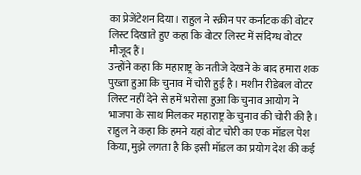का प्रेजेंटेशन दिया। राहुल ने स्क्रीन पर कर्नाटक की वोटर लिस्ट दिखाते हुए कहा कि वोटर लिस्ट में संदिग्ध वोटर मौजूद हैं।
उन्होंने कहा कि महाराष्ट्र के नतीजे देखने के बाद हमारा शक पुख्ता हुआ कि चुनाव में चोरी हुई है। मशीन रीडेबल वोटर लिस्ट नहीं देने से हमें भरोसा हुआ कि चुनाव आयोग ने भाजपा के साथ मिलकर महाराष्ट्र के चुनाव की चोरी की है।
राहुल ने कहा कि हमने यहां वोट चोरी का एक मॉडल पेश किया, मुझे लगता है कि इसी मॉडल का प्रयोग देश की कई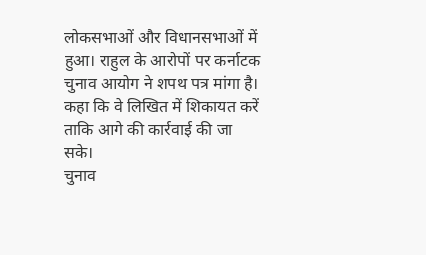लोकसभाओं और विधानसभाओं में हुआ। राहुल के आरोपों पर कर्नाटक चुनाव आयोग ने शपथ पत्र मांगा है। कहा कि वे लिखित में शिकायत करें ताकि आगे की कार्रवाई की जा सके।
चुनाव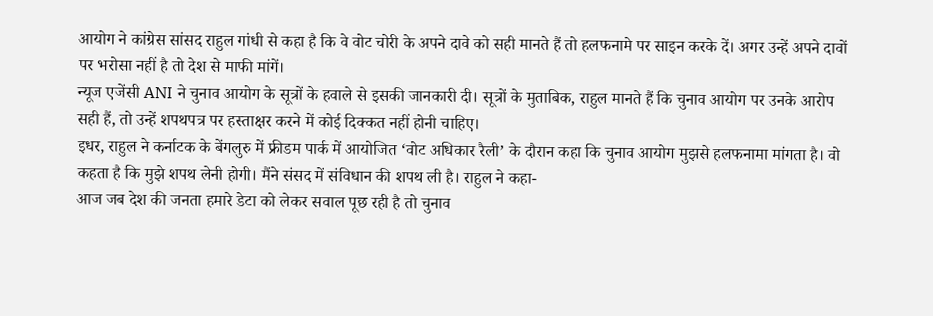आयोग ने कांग्रेस सांसद राहुल गांधी से कहा है कि वे वोट चोरी के अपने दावे को सही मानते हैं तो हलफनामे पर साइन करके दें। अगर उन्हें अपने दावों पर भरोसा नहीं है तो देश से माफी मांगें।
न्यूज एजेंसी ANI ने चुनाव आयोग के सूत्रों के हवाले से इसकी जानकारी दी। सूत्रों के मुताबिक, राहुल मानते हैं कि चुनाव आयोग पर उनके आरोप सही हैं, तो उन्हें शपथपत्र पर हस्ताक्षर करने में कोई दिक्कत नहीं होनी चाहिए।
इधर, राहुल ने कर्नाटक के बेंगलुरु में फ्रीडम पार्क में आयोजित ‘वोट अधिकार रैली’ के दौरान कहा कि चुनाव आयोग मुझसे हलफनामा मांगता है। वो कहता है कि मुझे शपथ लेनी होगी। मैंने संसद में संविधान की शपथ ली है। राहुल ने कहा-
आज जब देश की जनता हमारे डेटा को लेकर सवाल पूछ रही है तो चुनाव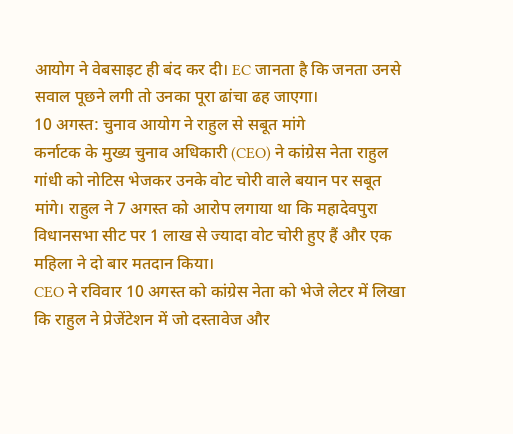आयोग ने वेबसाइट ही बंद कर दी। EC जानता है कि जनता उनसे सवाल पूछने लगी तो उनका पूरा ढांचा ढह जाएगा।
10 अगस्त: चुनाव आयोग ने राहुल से सबूत मांगे
कर्नाटक के मुख्य चुनाव अधिकारी (CEO) ने कांग्रेस नेता राहुल गांधी को नोटिस भेजकर उनके वोट चोरी वाले बयान पर सबूत मांगे। राहुल ने 7 अगस्त को आरोप लगाया था कि महादेवपुरा विधानसभा सीट पर 1 लाख से ज्यादा वोट चोरी हुए हैं और एक महिला ने दो बार मतदान किया।
CEO ने रविवार 10 अगस्त को कांग्रेस नेता को भेजे लेटर में लिखा कि राहुल ने प्रेजेंटेशन में जो दस्तावेज और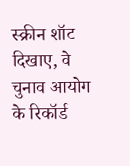स्क्रीन शॉट दिखाए, वे चुनाव आयोग के रिकॉर्ड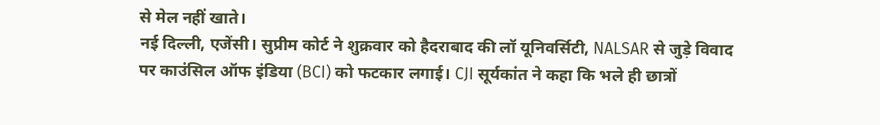से मेल नहीं खाते।
नई दिल्ली, एजेंसी। सुप्रीम कोर्ट ने शुक्रवार को हैदराबाद की लॉ यूनिवर्सिटी, NALSAR से जुड़े विवाद पर काउंसिल ऑफ इंडिया (BCI) को फटकार लगाई। CJI सूर्यकांत ने कहा कि भले ही छात्रों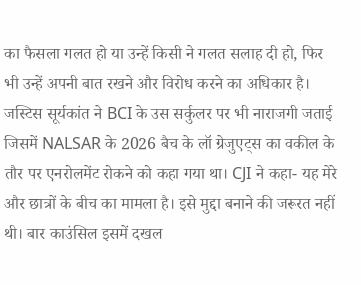का फैसला गलत हो या उन्हें किसी ने गलत सलाह दी हो, फिर भी उन्हें अपनी बात रखने और विरोध करने का अधिकार है।
जस्टिस सूर्यकांत ने BCI के उस सर्कुलर पर भी नाराजगी जताई जिसमें NALSAR के 2026 बैच के लॉ ग्रेजुएट्स का वकील के तौर पर एनरोलमेंट रोकने को कहा गया था। CJI ने कहा- यह मेरे और छात्रों के बीच का मामला है। इसे मुद्दा बनाने की जरूरत नहीं थी। बार काउंसिल इसमें दखल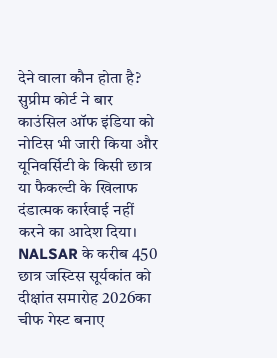देने वाला कौन होता है?
सुप्रीम कोर्ट ने बार काउंसिल ऑफ इंडिया को नोटिस भी जारी किया और यूनिवर्सिटी के किसी छात्र या फैकल्टी के खिलाफ दंडात्मक कार्रवाई नहीं करने का आदेश दिया। NALSAR के करीब 450 छात्र जस्टिस सूर्यकांत को दीक्षांत समारोह 2026का चीफ गेस्ट बनाए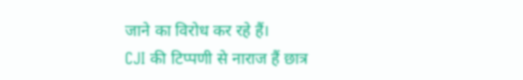जाने का विरोध कर रहे हैं।
CJI की टिप्पणी से नाराज हैं छात्र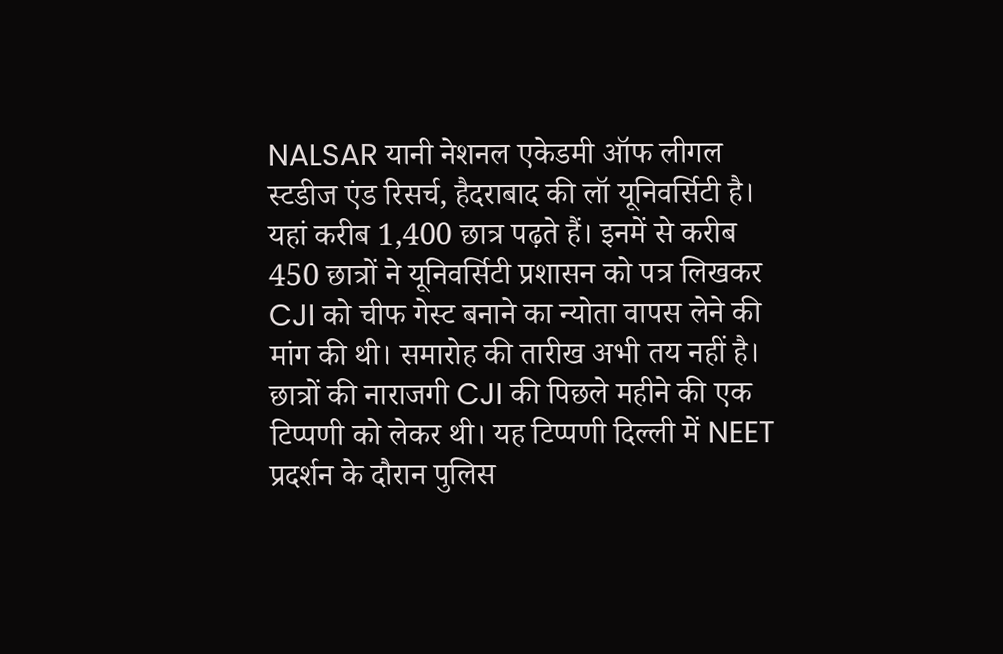NALSAR यानी नेशनल एकेडमी ऑफ लीगल स्टडीज एंड रिसर्च, हैदराबाद की लॉ यूनिवर्सिटी है। यहां करीब 1,400 छात्र पढ़ते हैं। इनमें से करीब 450 छात्रों ने यूनिवर्सिटी प्रशासन को पत्र लिखकर CJI को चीफ गेस्ट बनाने का न्योता वापस लेने की मांग की थी। समारोह की तारीख अभी तय नहीं है।
छात्रों की नाराजगी CJI की पिछले महीने की एक टिप्पणी को लेकर थी। यह टिप्पणी दिल्ली में NEET प्रदर्शन के दौरान पुलिस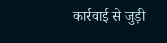कार्रवाई से जुड़ी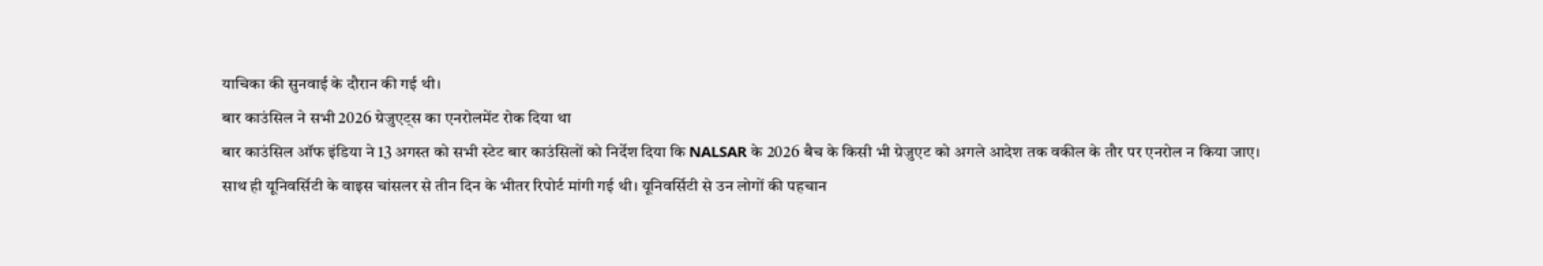याचिका की सुनवाई के दौरान की गई थी।
बार काउंसिल ने सभी 2026 ग्रेजुएट्स का एनरोलमेंट रोक दिया था
बार काउंसिल ऑफ इंडिया ने 13 अगस्त को सभी स्टेट बार काउंसिलों को निर्देश दिया कि NALSAR के 2026 बैच के किसी भी ग्रेजुएट को अगले आदेश तक वकील के तौर पर एनरोल न किया जाए।
साथ ही यूनिवर्सिटी के वाइस चांसलर से तीन दिन के भीतर रिपोर्ट मांगी गई थी। यूनिवर्सिटी से उन लोगों की पहचान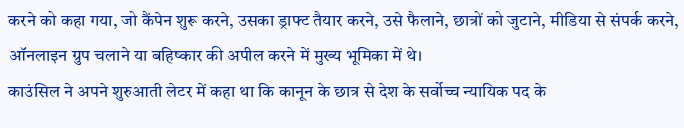करने को कहा गया, जो कैंपेन शुरू करने, उसका ड्राफ्ट तैयार करने, उसे फैलाने, छात्रों को जुटाने, मीडिया से संपर्क करने, ऑनलाइन ग्रुप चलाने या बहिष्कार की अपील करने में मुख्य भूमिका में थे।
काउंसिल ने अपने शुरुआती लेटर में कहा था कि कानून के छात्र से देश के सर्वोच्च न्यायिक पद के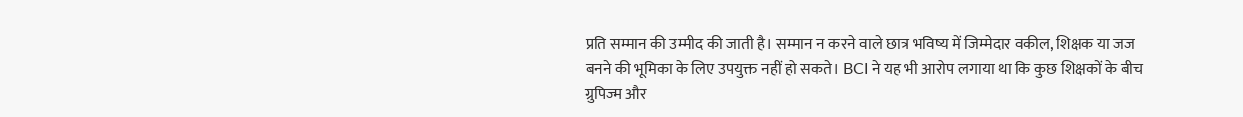प्रति सम्मान की उम्मीद की जाती है। सम्मान न करने वाले छात्र भविष्य में जिम्मेदार वकील, शिक्षक या जज बनने की भूमिका के लिए उपयुक्त नहीं हो सकते। BCI ने यह भी आरोप लगाया था कि कुछ शिक्षकों के बीच ग्रुपिज्म और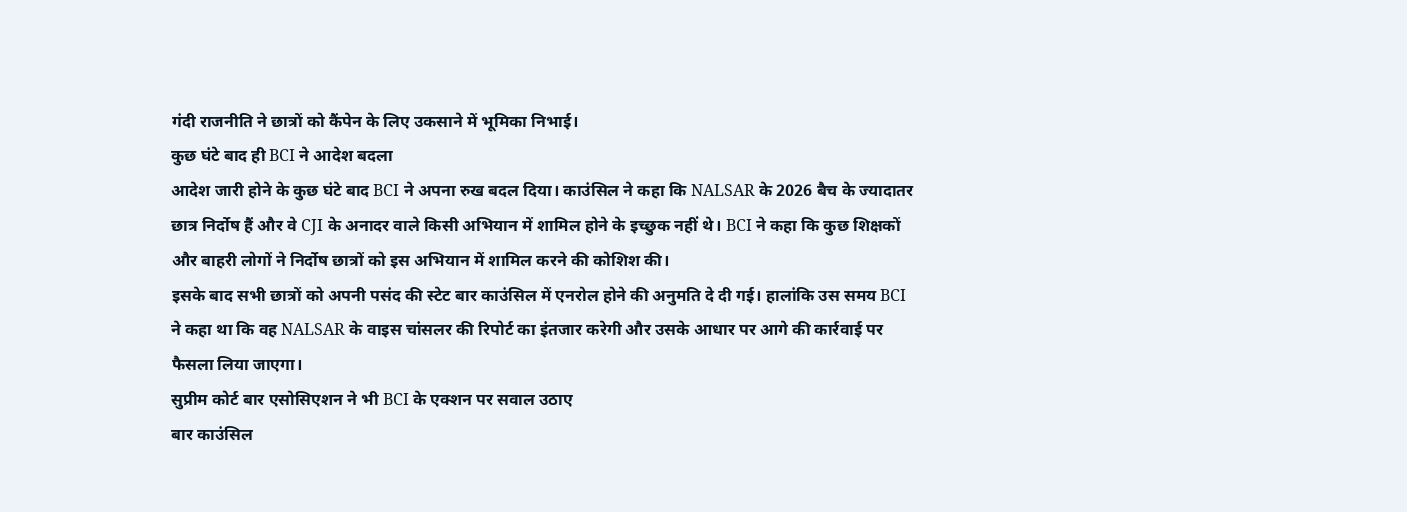गंदी राजनीति ने छात्रों को कैंपेन के लिए उकसाने में भूमिका निभाई।
कुछ घंटे बाद ही BCI ने आदेश बदला
आदेश जारी होने के कुछ घंटे बाद BCI ने अपना रुख बदल दिया। काउंसिल ने कहा कि NALSAR के 2026 बैच के ज्यादातर छात्र निर्दोष हैं और वे CJI के अनादर वाले किसी अभियान में शामिल होने के इच्छुक नहीं थे। BCI ने कहा कि कुछ शिक्षकों और बाहरी लोगों ने निर्दोष छात्रों को इस अभियान में शामिल करने की कोशिश की।
इसके बाद सभी छात्रों को अपनी पसंद की स्टेट बार काउंसिल में एनरोल होने की अनुमति दे दी गई। हालांकि उस समय BCI ने कहा था कि वह NALSAR के वाइस चांसलर की रिपोर्ट का इंतजार करेगी और उसके आधार पर आगे की कार्रवाई पर फैसला लिया जाएगा।
सुप्रीम कोर्ट बार एसोसिएशन ने भी BCI के एक्शन पर सवाल उठाए
बार काउंसिल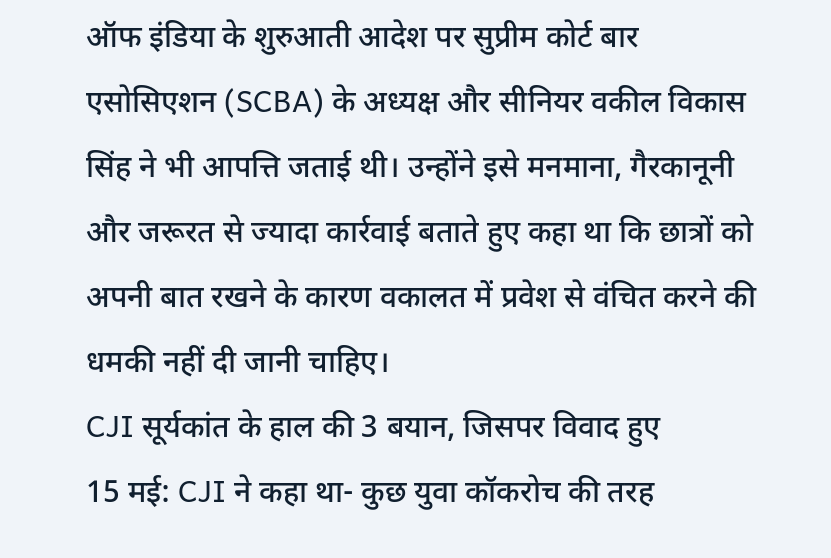ऑफ इंडिया के शुरुआती आदेश पर सुप्रीम कोर्ट बार एसोसिएशन (SCBA) के अध्यक्ष और सीनियर वकील विकास सिंह ने भी आपत्ति जताई थी। उन्होंने इसे मनमाना, गैरकानूनी और जरूरत से ज्यादा कार्रवाई बताते हुए कहा था कि छात्रों को अपनी बात रखने के कारण वकालत में प्रवेश से वंचित करने की धमकी नहीं दी जानी चाहिए।
CJI सूर्यकांत के हाल की 3 बयान, जिसपर विवाद हुए
15 मई: CJI ने कहा था- कुछ युवा कॉकरोच की तरह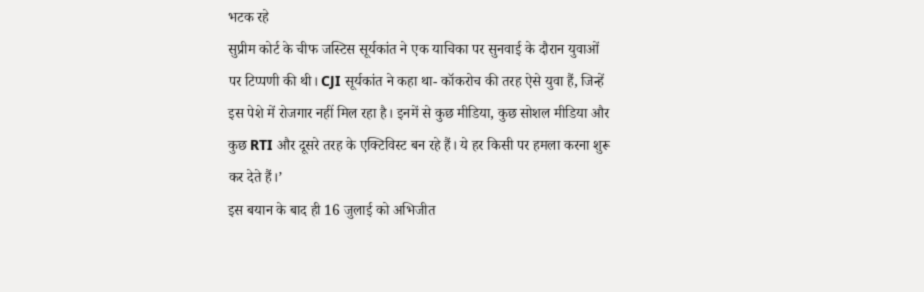भटक रहे
सुप्रीम कोर्ट के चीफ जस्टिस सूर्यकांत ने एक याचिका पर सुनवाई के दौरान युवाओं पर टिप्पणी की थी। CJI सूर्यकांत ने कहा था- कॉकरोच की तरह ऐसे युवा हैं, जिन्हें इस पेशे में रोजगार नहीं मिल रहा है। इनमें से कुछ मीडिया, कुछ सोशल मीडिया और कुछ RTI और दूसरे तरह के एक्टिविस्ट बन रहे हैं। ये हर किसी पर हमला करना शुरू कर देते हैं।’
इस बयान के बाद ही 16 जुलाई को अभिजीत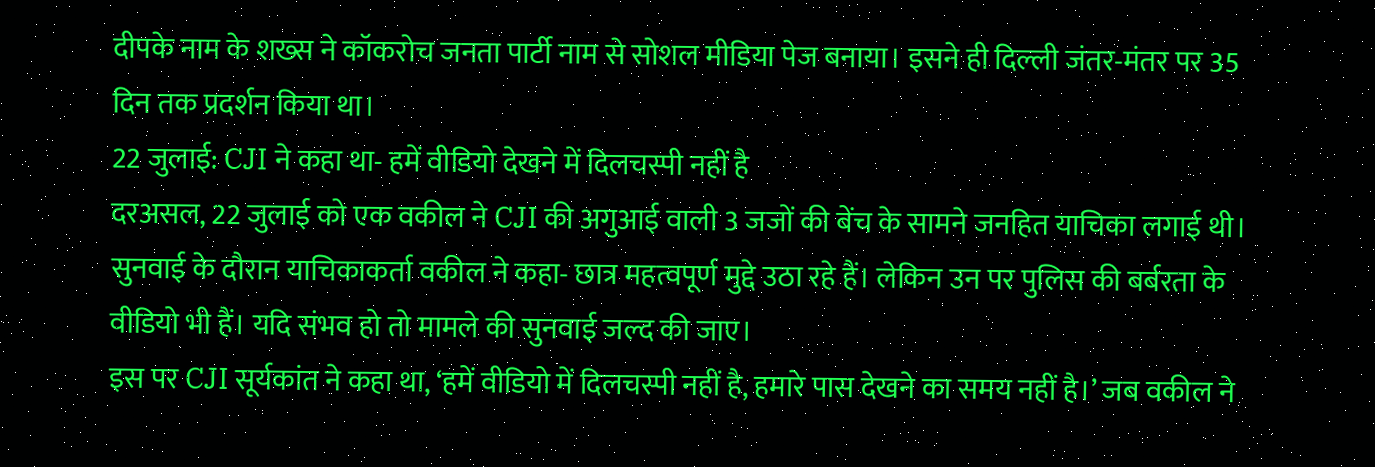दीपके नाम के शख्स ने कॉकरोच जनता पार्टी नाम से सोशल मीडिया पेज बनाया। इसने ही दिल्ली जंतर-मंतर पर 35 दिन तक प्रदर्शन किया था।
22 जुलाई: CJI ने कहा था- हमें वीडियो देखने में दिलचस्पी नहीं है
दरअसल, 22 जुलाई को एक वकील ने CJI की अगुआई वाली 3 जजों की बेंच के सामने जनहित याचिका लगाई थी। सुनवाई के दौरान याचिकाकर्ता वकील ने कहा- छात्र महत्वपूर्ण मुद्दे उठा रहे हैं। लेकिन उन पर पुलिस की बर्बरता के वीडियो भी हैं। यदि संभव हो तो मामले की सुनवाई जल्द की जाए।
इस पर CJI सूर्यकांत ने कहा था, ‘हमें वीडियो में दिलचस्पी नहीं है, हमारे पास देखने का समय नहीं है।’ जब वकील ने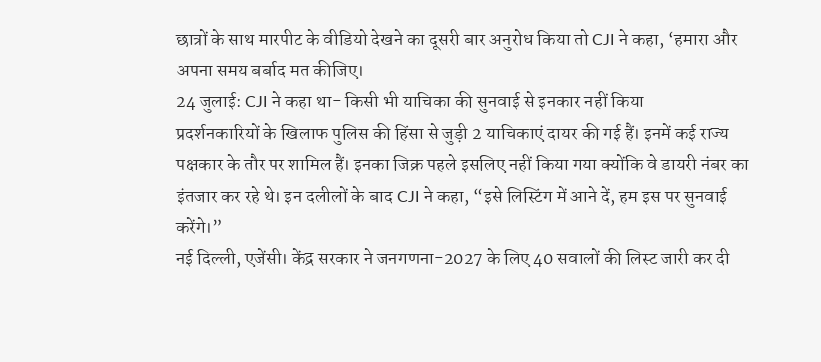छात्रों के साथ मारपीट के वीडियो देखने का दूसरी बार अनुरोध किया तो CJI ने कहा, ‘हमारा और अपना समय बर्बाद मत कीजिए।
24 जुलाई: CJI ने कहा था- किसी भी याचिका की सुनवाई से इनकार नहीं किया
प्रदर्शनकारियों के खिलाफ पुलिस की हिंसा से जुड़ी 2 याचिकाएं दायर की गई हैं। इनमें कई राज्य पक्षकार के तौर पर शामिल हैं। इनका जिक्र पहले इसलिए नहीं किया गया क्योंकि वे डायरी नंबर का इंतजार कर रहे थे। इन दलीलों के बाद CJI ने कहा, “इसे लिस्टिंग में आने दें, हम इस पर सुनवाई करेंगे।”
नई दिल्ली, एजेंसी। केंद्र सरकार ने जनगणना-2027 के लिए 40 सवालों की लिस्ट जारी कर दी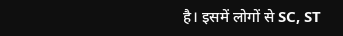है। इसमें लोगों से SC, ST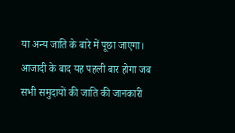या अन्य जाति के बारे में पूछा जाएगा। आजादी के बाद यह पहली बार होगा जब सभी समुदायों की जाति की जानकारी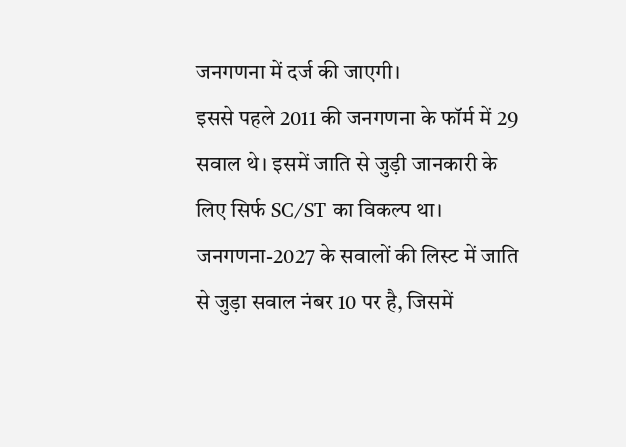जनगणना में दर्ज की जाएगी।
इससे पहले 2011 की जनगणना के फॉर्म में 29 सवाल थे। इसमें जाति से जुड़ी जानकारी के लिए सिर्फ SC/ST का विकल्प था। जनगणना-2027 के सवालों की लिस्ट में जाति से जुड़ा सवाल नंबर 10 पर है, जिसमें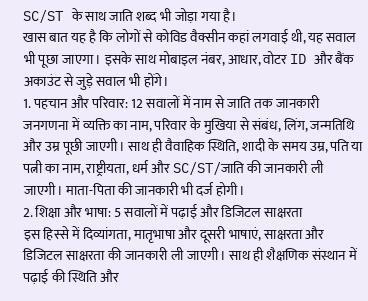SC/ST के साथ जाति शब्द भी जोड़ा गया है।
खास बात यह है कि लोगों से कोविड वैक्सीन कहां लगवाई थी, यह सवाल भी पूछा जाएगा। इसके साथ मोबाइल नंबर, आधार, वोटर ID और बैंक अकाउंट से जुड़े सवाल भी होंगे।
1. पहचान और परिवार: 12 सवालों में नाम से जाति तक जानकारी
जनगणना में व्यक्ति का नाम, परिवार के मुखिया से संबंध, लिंग, जन्मतिथि और उम्र पूछी जाएगी। साथ ही वैवाहिक स्थिति, शादी के समय उम्र, पति या पत्नी का नाम, राष्ट्रीयता, धर्म और SC/ST/जाति की जानकारी ली जाएगी। माता-पिता की जानकारी भी दर्ज होगी।
2. शिक्षा और भाषा: 5 सवालों में पढ़ाई और डिजिटल साक्षरता
इस हिस्से में दिव्यांगता, मातृभाषा और दूसरी भाषाएं, साक्षरता और डिजिटल साक्षरता की जानकारी ली जाएगी। साथ ही शैक्षणिक संस्थान में पढ़ाई की स्थिति और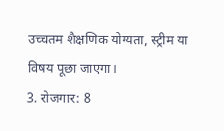उच्चतम शैक्षणिक योग्यता, स्ट्रीम या विषय पूछा जाएगा।
3. रोजगार: 8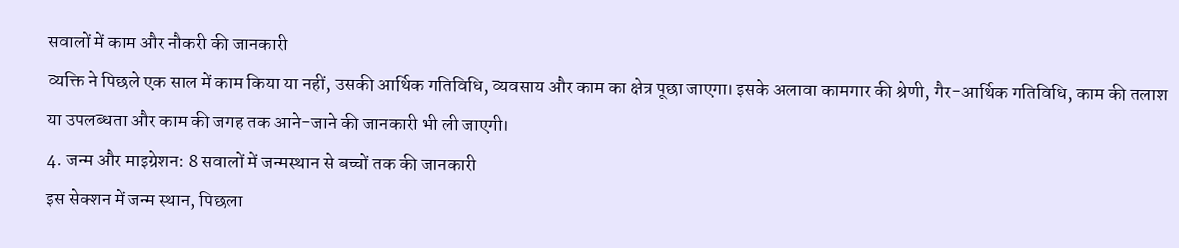सवालों में काम और नौकरी की जानकारी
व्यक्ति ने पिछले एक साल में काम किया या नहीं, उसकी आर्थिक गतिविधि, व्यवसाय और काम का क्षेत्र पूछा जाएगा। इसके अलावा कामगार की श्रेणी, गैर-आर्थिक गतिविधि, काम की तलाश या उपलब्धता और काम की जगह तक आने-जाने की जानकारी भी ली जाएगी।
4. जन्म और माइग्रेशन: 8 सवालों में जन्मस्थान से बच्चों तक की जानकारी
इस सेक्शन में जन्म स्थान, पिछला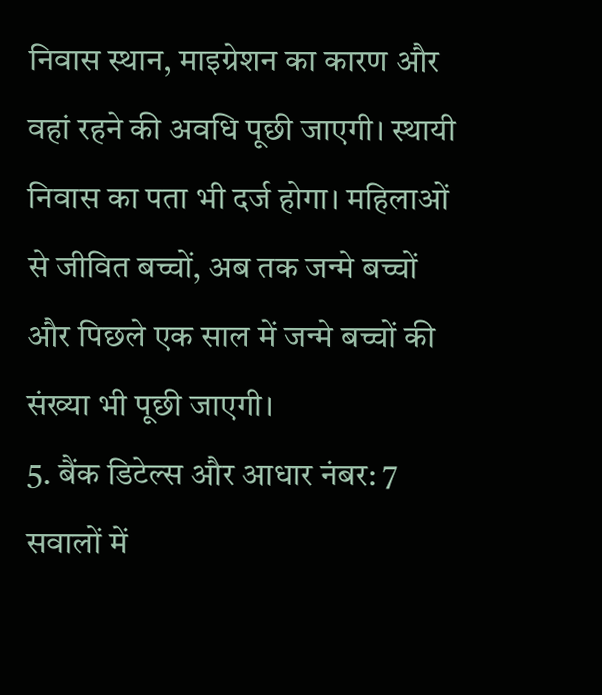निवास स्थान, माइग्रेशन का कारण और वहां रहने की अवधि पूछी जाएगी। स्थायी निवास का पता भी दर्ज होगा। महिलाओं से जीवित बच्चों, अब तक जन्मे बच्चों और पिछले एक साल में जन्मे बच्चों की संख्या भी पूछी जाएगी।
5. बैंक डिटेल्स और आधार नंबर: 7 सवालों में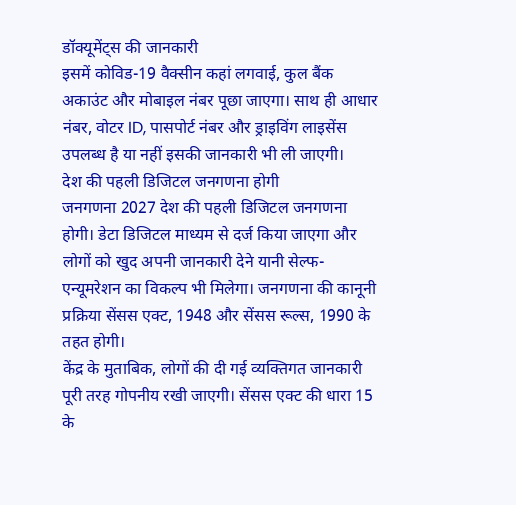डॉक्यूमेंट्स की जानकारी
इसमें कोविड-19 वैक्सीन कहां लगवाई, कुल बैंक अकाउंट और मोबाइल नंबर पूछा जाएगा। साथ ही आधार नंबर, वोटर ID, पासपोर्ट नंबर और ड्राइविंग लाइसेंस उपलब्ध है या नहीं इसकी जानकारी भी ली जाएगी।
देश की पहली डिजिटल जनगणना होगी
जनगणना 2027 देश की पहली डिजिटल जनगणना होगी। डेटा डिजिटल माध्यम से दर्ज किया जाएगा और लोगों को खुद अपनी जानकारी देने यानी सेल्फ-एन्यूमरेशन का विकल्प भी मिलेगा। जनगणना की कानूनी प्रक्रिया सेंसस एक्ट, 1948 और सेंसस रूल्स, 1990 के तहत होगी।
केंद्र के मुताबिक, लोगों की दी गई व्यक्तिगत जानकारी पूरी तरह गोपनीय रखी जाएगी। सेंसस एक्ट की धारा 15 के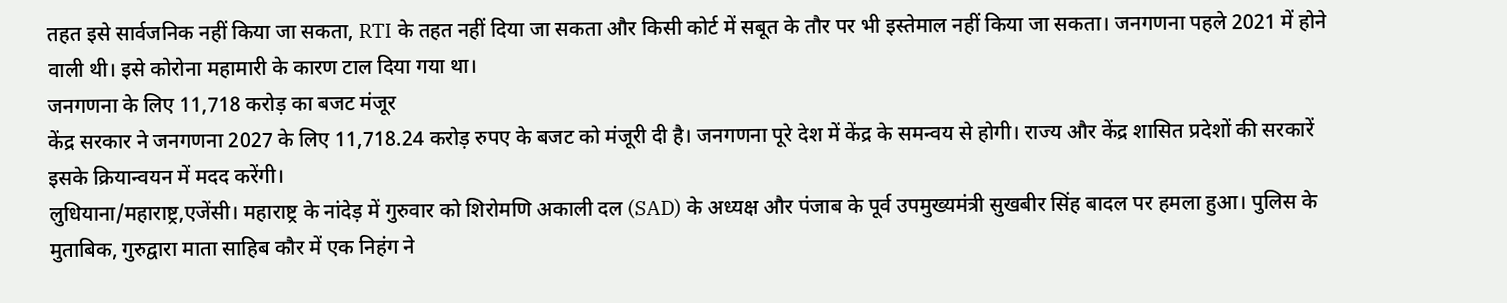तहत इसे सार्वजनिक नहीं किया जा सकता, RTI के तहत नहीं दिया जा सकता और किसी कोर्ट में सबूत के तौर पर भी इस्तेमाल नहीं किया जा सकता। जनगणना पहले 2021 में होने वाली थी। इसे कोरोना महामारी के कारण टाल दिया गया था।
जनगणना के लिए 11,718 करोड़ का बजट मंजूर
केंद्र सरकार ने जनगणना 2027 के लिए 11,718.24 करोड़ रुपए के बजट को मंजूरी दी है। जनगणना पूरे देश में केंद्र के समन्वय से होगी। राज्य और केंद्र शासित प्रदेशों की सरकारें इसके क्रियान्वयन में मदद करेंगी।
लुधियाना/महाराष्ट्र,एजेंसी। महाराष्ट्र के नांदेड़ में गुरुवार को शिरोमणि अकाली दल (SAD) के अध्यक्ष और पंजाब के पूर्व उपमुख्यमंत्री सुखबीर सिंह बादल पर हमला हुआ। पुलिस के मुताबिक, गुरुद्वारा माता साहिब कौर में एक निहंग ने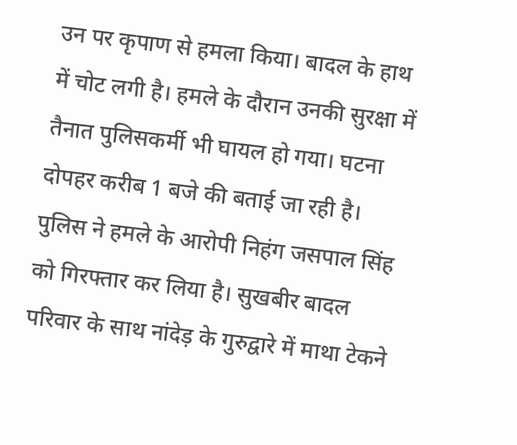उन पर कृपाण से हमला किया। बादल के हाथ में चोट लगी है। हमले के दौरान उनकी सुरक्षा में तैनात पुलिसकर्मी भी घायल हो गया। घटना दोपहर करीब 1 बजे की बताई जा रही है। पुलिस ने हमले के आरोपी निहंग जसपाल सिंह को गिरफ्तार कर लिया है। सुखबीर बादल परिवार के साथ नांदेड़ के गुरुद्वारे में माथा टेकने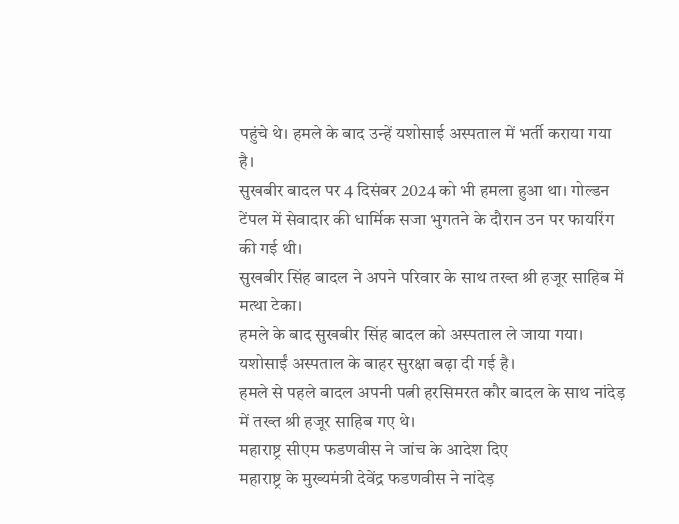पहुंचे थे। हमले के बाद उन्हें यशोसाई अस्पताल में भर्ती कराया गया है।
सुखबीर बादल पर 4 दिसंबर 2024 को भी हमला हुआ था। गोल्डन टेंपल में सेवादार की धार्मिक सजा भुगतने के दौरान उन पर फायरिंग की गई थी।
सुखबीर सिंह बादल ने अपने परिवार के साथ तख्त श्री हजूर साहिब में मत्था टेका।
हमले के बाद सुखबीर सिंह बादल को अस्पताल ले जाया गया।
यशोसाईं अस्पताल के बाहर सुरक्षा बढ़ा दी गई है।
हमले से पहले बादल अपनी पत्नी हरसिमरत कौर बादल के साथ नांदेड़ में तख्त श्री हजूर साहिब गए थे।
महाराष्ट्र सीएम फडणवीस ने जांच के आदेश दिए
महाराष्ट्र के मुख्यमंत्री देवेंद्र फडणवीस ने नांदेड़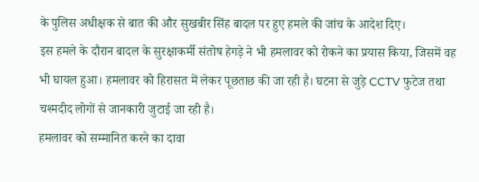के पुलिस अधीक्षक से बात की और सुखबीर सिंह बादल पर हुए हमले की जांच के आदेश दिए।
इस हमले के दौरान बादल के सुरक्षाकर्मी संतोष हेगड़े ने भी हमलावर को रोकने का प्रयास किया, जिसमें वह भी घायल हुआ। हमलावर को हिरासत में लेकर पूछताछ की जा रही है। घटना से जुड़े CCTV फुटेज तथा चश्मदीद लोगों से जानकारी जुटाई जा रही है।
हमलावर को सम्मानित करने का दावा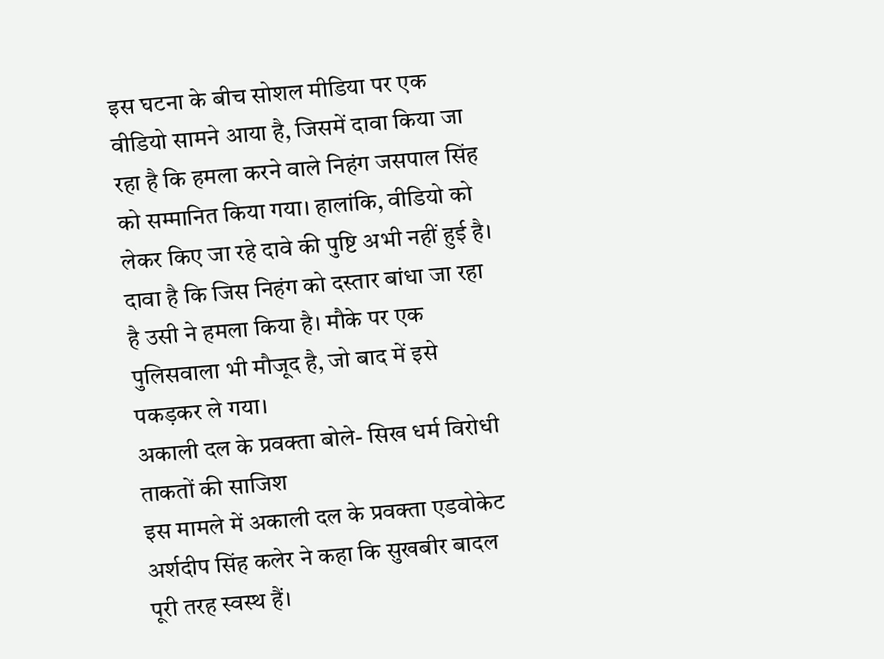इस घटना के बीच सोशल मीडिया पर एक वीडियो सामने आया है, जिसमें दावा किया जा रहा है कि हमला करने वाले निहंग जसपाल सिंह को सम्मानित किया गया। हालांकि, वीडियो को लेकर किए जा रहे दावे की पुष्टि अभी नहीं हुई है।
दावा है कि जिस निहंग को दस्तार बांधा जा रहा है उसी ने हमला किया है। मौके पर एक पुलिसवाला भी मौजूद है, जो बाद में इसे पकड़कर ले गया।
अकाली दल के प्रवक्ता बोले- सिख धर्म विरोधी ताकतों की साजिश
इस मामले में अकाली दल के प्रवक्ता एडवोकेट अर्शदीप सिंह कलेर ने कहा कि सुखबीर बादल पूरी तरह स्वस्थ हैं।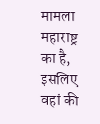मामला महाराष्ट्र का है, इसलिए वहां की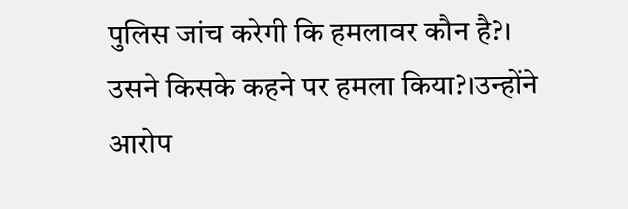पुलिस जांच करेगी कि हमलावर कौन है?। उसने किसके कहने पर हमला किया?।उन्होंने आरोप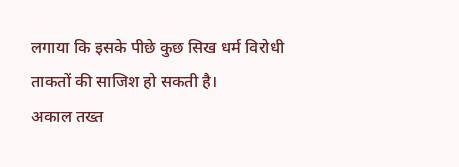लगाया कि इसके पीछे कुछ सिख धर्म विरोधी ताकतों की साजिश हो सकती है।
अकाल तख्त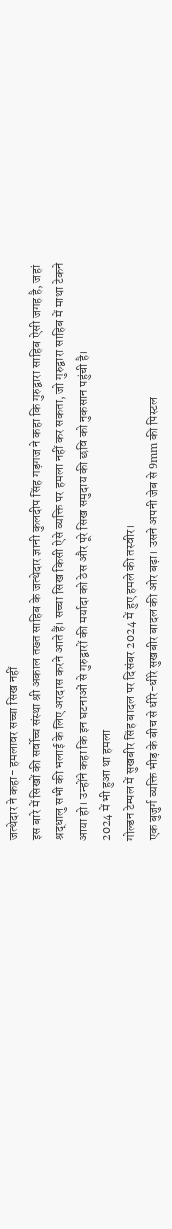जत्थेदार ने कहा- हमलावर सच्चा सिख नहीं
इस बारे में सिखों की सर्वोच्च संस्था श्री अकाल तख्त साहिब के जत्थेदार ज्ञानी कुलदीप सिंह गड़गज ने कहा कि गुरुद्वारा साहिब ऐसी जगह है, जहां श्रद्धालु सभी की भलाई के लिए अरदास करने आते हैं। सच्चा सिख किसी ऐसे व्यक्ति पर हमला नहीं कर सकता, जो गुरुद्वारा साहिब में माथा टेकने आया हो। उन्होंने कहा कि इन घटनाओं से गुरुद्वारों की मर्यादा को ठेस और पूरे सिख समुदाय की छवि को नुकसान पहुंची है।
2024 में भी हुआ था हमला
गोल्डन टेम्पल में सुखबीर सिंह बादल पर दिसंबर 2024 में हुए हमले की तस्वीर।
एक बुजुर्ग व्यक्ति भीड़ के बीच से धीरे-धीरे सुखबीर बादल की ओर बढ़ा। उसने अपनी जेब से 9mm की पिस्टल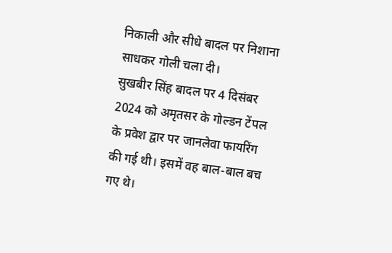निकाली और सीधे बादल पर निशाना साधकर गोली चला दी।
सुखबीर सिंह बादल पर 4 दिसंबर 2024 को अमृतसर के गोल्डन टेंपल के प्रवेश द्वार पर जानलेवा फायरिंग की गई थी। इसमें वह बाल-बाल बच गए थे।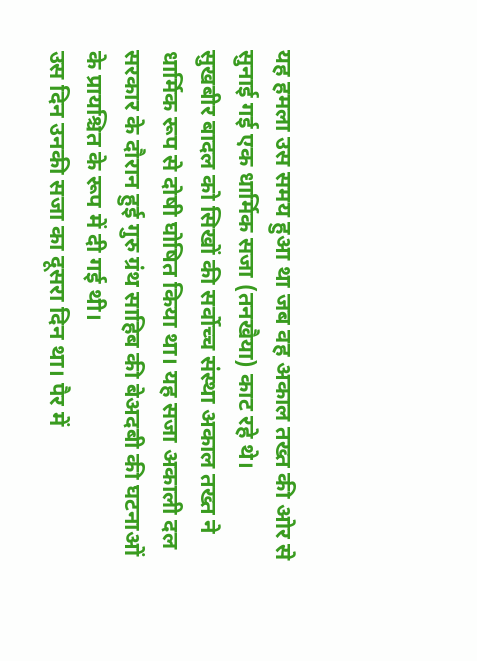यह हमला उस समय हुआ था जब वह अकाल तख्त की ओर से सुनाई गई एक धार्मिक सजा (तनखैया) काट रहे थे।
सुखबीर बादल को सिखों की सर्वोच्च संस्था अकाल तख्त ने धार्मिक रूप से दोषी घोषित किया था। यह सजा अकाली दल सरकार के दौरान हुई गुरु ग्रंथ साहिब की बेअदबी की घटनाओं के प्रायश्चित के रूप में दी गई थी।
उस दिन उनकी सजा का दूसरा दिन था। पैर में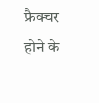फ्रैक्चर होने के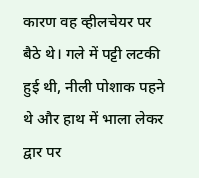कारण वह व्हीलचेयर पर बैठे थे। गले में पट्टी लटकी हुई थी, नीली पोशाक पहने थे और हाथ में भाला लेकर द्वार पर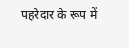पहरेदार के रूप में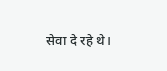सेवा दे रहे थे।